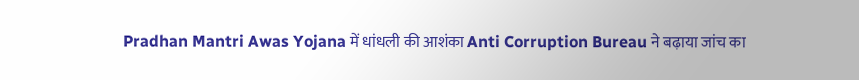Pradhan Mantri Awas Yojana में धांधली की आशंका Anti Corruption Bureau ने बढ़ाया जांच का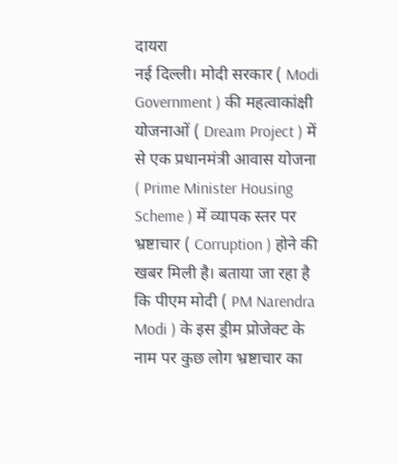दायरा
नई दिल्ली। मोदी सरकार ( Modi Government ) की महत्वाकांक्षी योजनाओं ( Dream Project ) में से एक प्रधानमंत्री आवास योजना ( Prime Minister Housing Scheme ) में व्यापक स्तर पर भ्रष्टाचार ( Corruption ) होने की खबर मिली है। बताया जा रहा है कि पीएम मोदी ( PM Narendra Modi ) के इस ड्रीम प्रोजेक्ट के नाम पर कुछ लोग भ्रष्टाचार का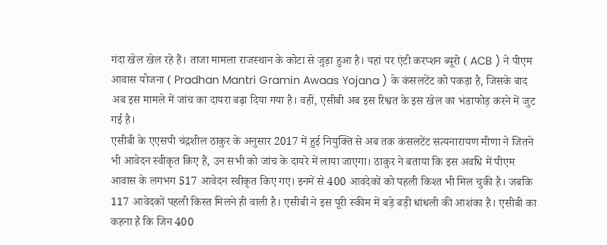गंदा खेल खेल रहे हैं। ताजा मामला राजस्थान के कोटा से जुड़ा हुआ है। यहां पर एंटी करप्शन ब्यूरो ( ACB ) ने पीएम आवास योजना ( Pradhan Mantri Gramin Awaas Yojana ) के कंसलटेंट को पकड़ा है, जिसके बाद अब इस मामले में जांच का दायरा बढ़ा दिया गया है। वहीं, एसीबी अब इस रिश्वत के इस खेल का भंडाफोड़ करने में जुट गई है।
एसीबी के एएसपी चंद्रशील ठाकुर के अनुसार 2017 में हुई नियुक्ति से अब तक कंसलटेंट सत्यनारायण मीणा ने जितने भी आवेदन स्वीकृत किए हैं, उन सभी को जांच के दायरे में लाया जाएगा। ठाकुर ने बताया कि इस अवधि में पीएम आवास के लगभग 517 आवेदन स्वीकृत किए गए। इनमें से 400 आवदेकों को पहली किश्त भी मिल चुकी है। जबकि 117 आवेदकों पहली किस्त मिलने ही वाली है। एसीबी ने इस पूरी स्कीम में बड़े बड़ी धांधली की आशंका है। एसीबी का कहना है कि जिन 400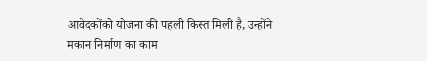आवेदकोंको योजना की पहली किस्त मिली है, उन्होंने मकान निर्माण का काम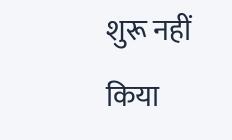शुरू नहीं किया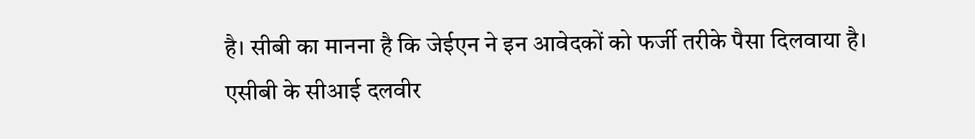है। सीबी का मानना है कि जेईएन ने इन आवेदकों को फर्जी तरीके पैसा दिलवाया है।
एसीबी के सीआई दलवीर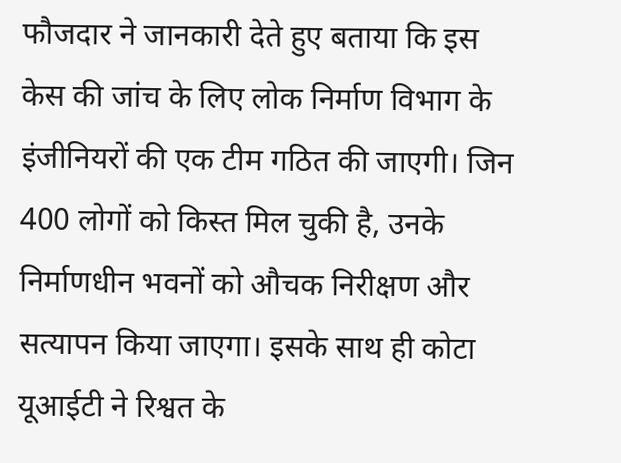फौजदार ने जानकारी देते हुए बताया कि इस केस की जांच के लिए लोक निर्माण विभाग के इंजीनियरों की एक टीम गठित की जाएगी। जिन 400 लोगों को किस्त मिल चुकी है, उनके निर्माणधीन भवनों को औचक निरीक्षण और सत्यापन किया जाएगा। इसके साथ ही कोटा यूआईटी ने रिश्वत के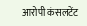आरोपी कंसलटेंट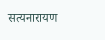सत्यनारायण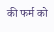की फर्म को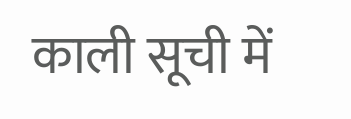काली सूची में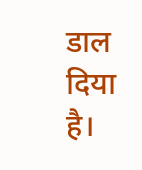डाल दिया है।